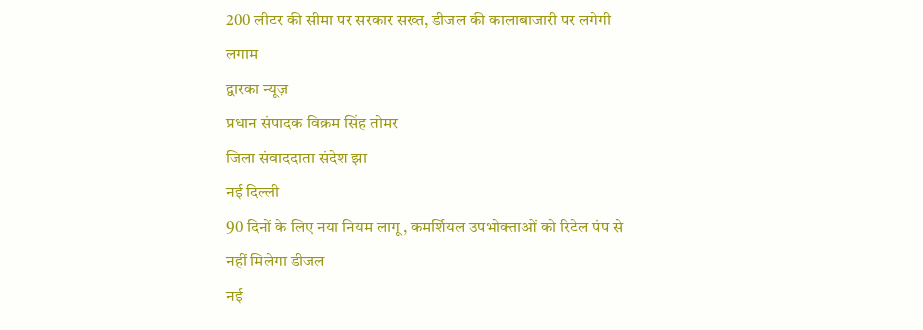200 लीटर की सीमा पर सरकार सख्त, डीजल की कालाबाजारी पर लगेगी लगाम
द्वारका न्यूज़
प्रधान संपादक विक्रम सिंह तोमर
जिला संवाददाता संदेश झा
नई दिल्ली
90 दिनों के लिए नया नियम लागू, कमर्शियल उपभोक्ताओं को रिटेल पंप से नहीं मिलेगा डीजल
नई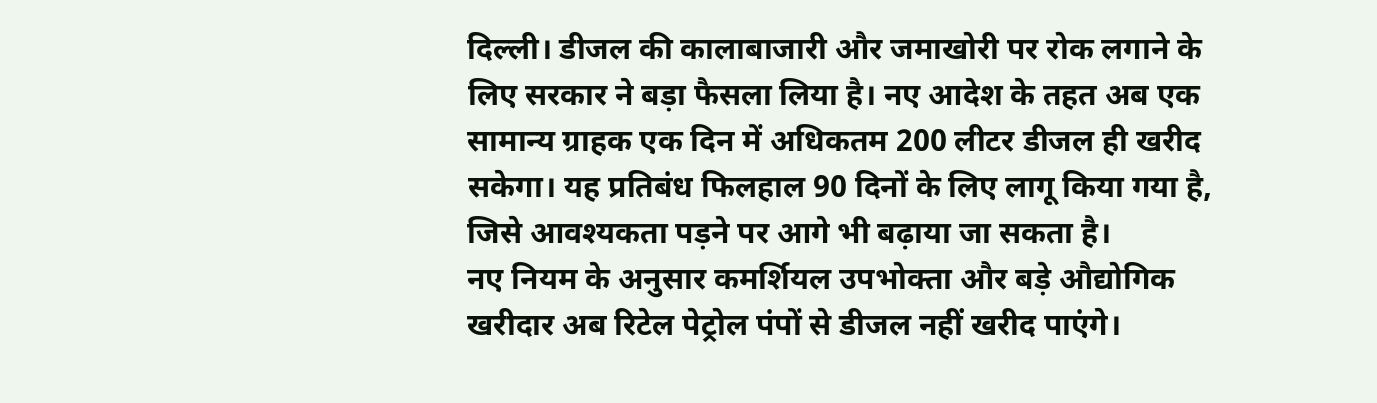दिल्ली। डीजल की कालाबाजारी और जमाखोरी पर रोक लगाने के लिए सरकार ने बड़ा फैसला लिया है। नए आदेश के तहत अब एक सामान्य ग्राहक एक दिन में अधिकतम 200 लीटर डीजल ही खरीद सकेगा। यह प्रतिबंध फिलहाल 90 दिनों के लिए लागू किया गया है, जिसे आवश्यकता पड़ने पर आगे भी बढ़ाया जा सकता है।
नए नियम के अनुसार कमर्शियल उपभोक्ता और बड़े औद्योगिक खरीदार अब रिटेल पेट्रोल पंपों से डीजल नहीं खरीद पाएंगे।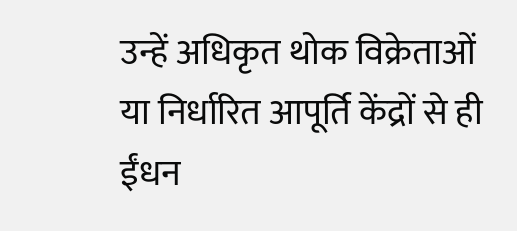उन्हें अधिकृत थोक विक्रेताओं या निर्धारित आपूर्ति केंद्रों से ही ईंधन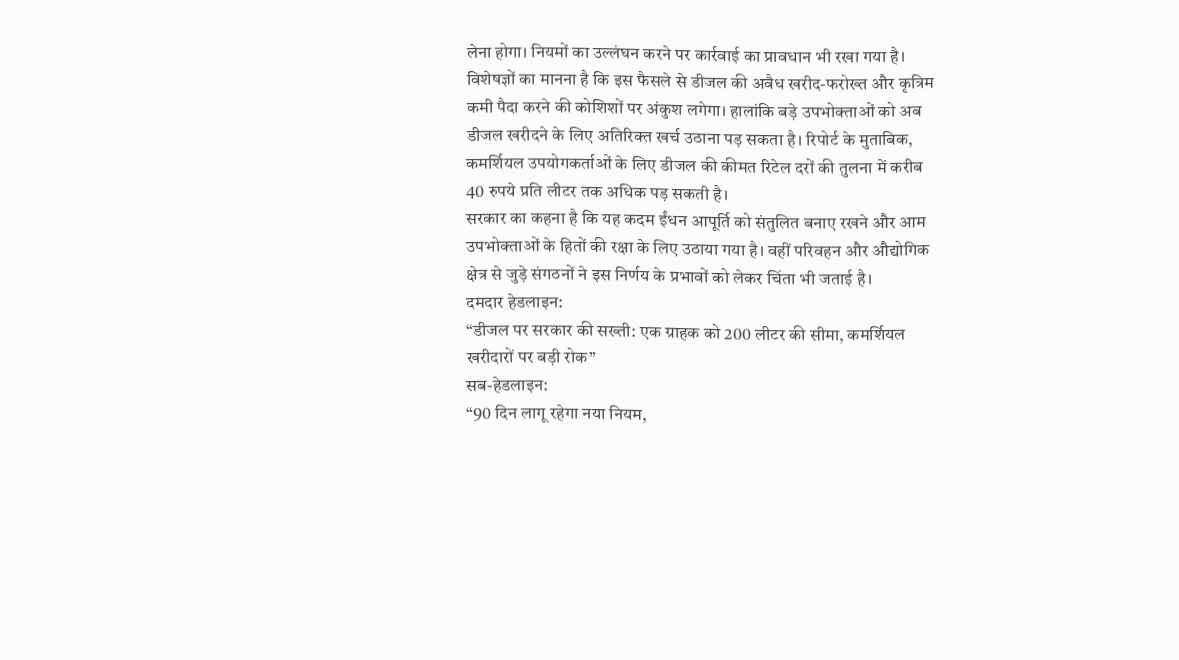लेना होगा। नियमों का उल्लंघन करने पर कार्रवाई का प्रावधान भी रखा गया है।
विशेषज्ञों का मानना है कि इस फैसले से डीजल की अवैध खरीद-फरोख्त और कृत्रिम कमी पैदा करने की कोशिशों पर अंकुश लगेगा। हालांकि बड़े उपभोक्ताओं को अब डीजल खरीदने के लिए अतिरिक्त खर्च उठाना पड़ सकता है। रिपोर्ट के मुताबिक, कमर्शियल उपयोगकर्ताओं के लिए डीजल की कीमत रिटेल दरों की तुलना में करीब 40 रुपये प्रति लीटर तक अधिक पड़ सकती है।
सरकार का कहना है कि यह कदम ईंधन आपूर्ति को संतुलित बनाए रखने और आम उपभोक्ताओं के हितों की रक्षा के लिए उठाया गया है। वहीं परिवहन और औद्योगिक क्षेत्र से जुड़े संगठनों ने इस निर्णय के प्रभावों को लेकर चिंता भी जताई है।
दमदार हेडलाइन:
“डीजल पर सरकार की सख्ती: एक ग्राहक को 200 लीटर की सीमा, कमर्शियल खरीदारों पर बड़ी रोक”
सब-हेडलाइन:
“90 दिन लागू रहेगा नया नियम,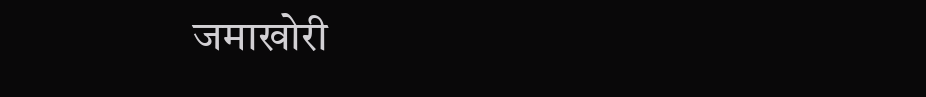जमाखोरी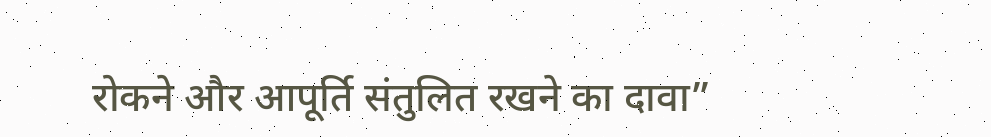रोकने और आपूर्ति संतुलित रखने का दावा”